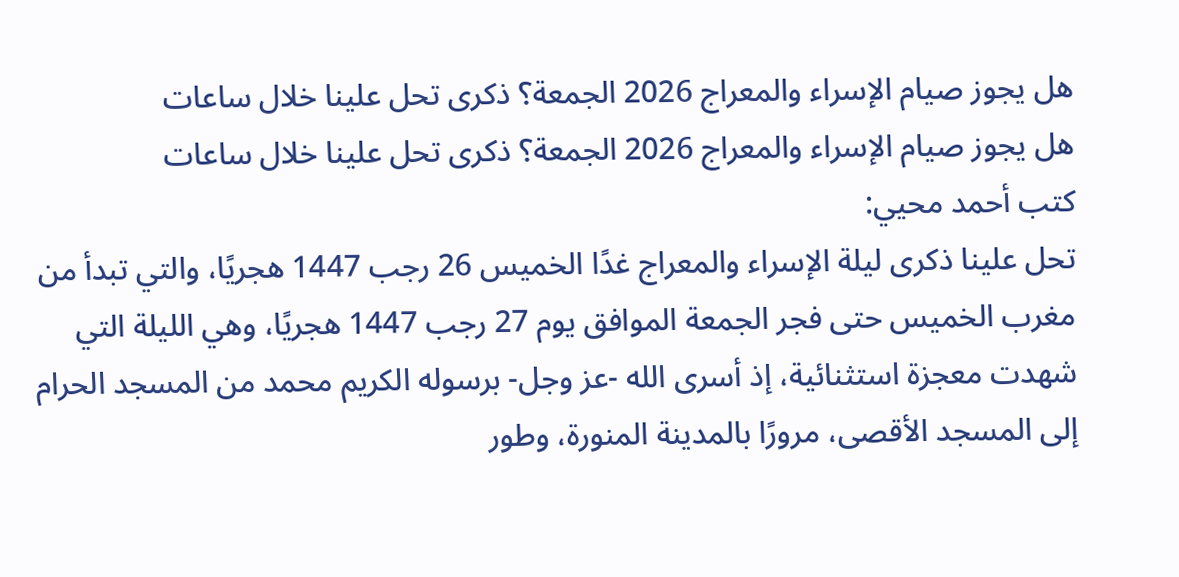هل يجوز صيام الإسراء والمعراج 2026 الجمعة؟ ذكرى تحل علينا خلال ساعات
هل يجوز صيام الإسراء والمعراج 2026 الجمعة؟ ذكرى تحل علينا خلال ساعات
كتب أحمد محيي:
تحل علينا ذكرى ليلة الإسراء والمعراج غدًا الخميس 26 رجب 1447 هجريًا، والتي تبدأ من مغرب الخميس حتى فجر الجمعة الموافق يوم 27 رجب 1447 هجريًا، وهي الليلة التي شهدت معجزة استثنائية، إذ أسرى الله -عز وجل- برسوله الكريم محمد من المسجد الحرام إلى المسجد الأقصى، مرورًا بالمدينة المنورة، وطور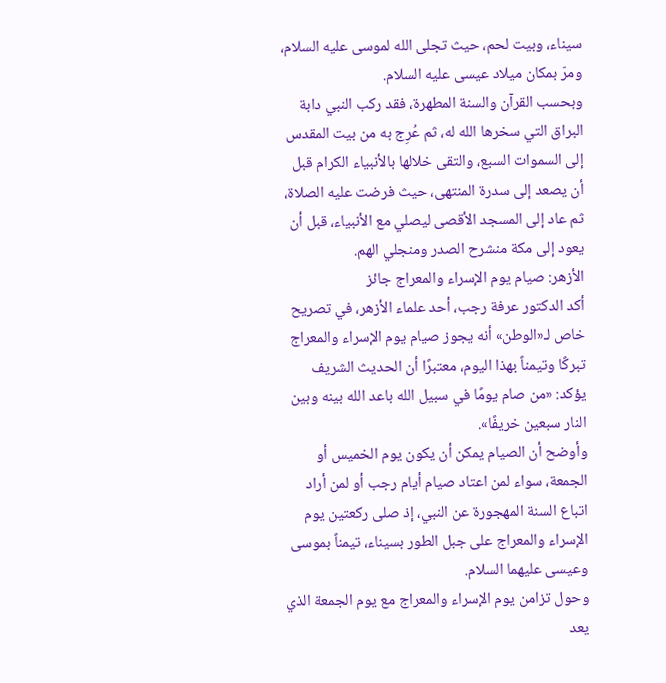سيناء، وبيت لحم، حيث تجلى الله لموسى عليه السلام، ومرّ بمكان ميلاد عيسى عليه السلام.
وبحسب القرآن والسنة المطهرة، فقد ركب النبي دابة البراق التي سخرها الله له، ثم عُرِج به من بيت المقدس إلى السموات السبع، والتقى خلالها بالأنبياء الكرام قبل أن يصعد إلى سدرة المنتهى، حيث فرضت عليه الصلاة، ثم عاد إلى المسجد الأقصى ليصلي مع الأنبياء، قبل أن يعود إلى مكة منشرح الصدر ومنجلي الهم.
الأزهر: صيام يوم الإسراء والمعراج جائز
أكد الدكتور عرفة رجب، أحد علماء الأزهر، في تصريح خاص لـ«الوطن» أنه يجوز صيام يوم الإسراء والمعراج تبركًا وتيمناً بهذا اليوم، معتبرًا أن الحديث الشريف يؤكد: «من صام يومًا في سبيل الله باعد الله بينه وبين النار سبعين خريفًا».
وأوضح أن الصيام يمكن أن يكون يوم الخميس أو الجمعة، سواء لمن اعتاد صيام أيام رجب أو لمن أراد اتباع السنة المهجورة عن النبي، إذ صلى ركعتين يوم الإسراء والمعراج على جبل الطور بسيناء، تيمناً بموسى وعيسى عليهما السلام.
وحول تزامن يوم الإسراء والمعراج مع يوم الجمعة الذي يعد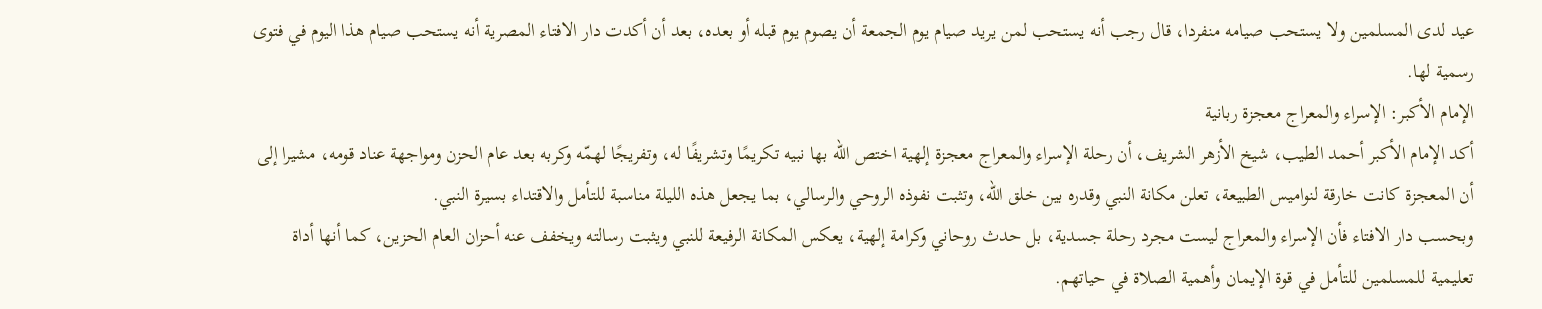عيد لدى المسلمين ولا يستحب صيامه منفردا، قال رجب أنه يستحب لمن يريد صيام يوم الجمعة أن يصوم يوم قبله أو بعده، بعد أن أكدت دار الافتاء المصرية أنه يستحب صيام هذا اليوم في فتوى رسمية لها.
الإمام الأكبر: الإسراء والمعراج معجزة ربانية
أكد الإمام الأكبر أحمد الطيب، شيخ الأزهر الشريف، أن رحلة الإسراء والمعراج معجزة إلهية اختص الله بها نبيه تكريمًا وتشريفًا له، وتفريجًا لهمّه وكربه بعد عام الحزن ومواجهة عناد قومه، مشيرا إلى أن المعجزة كانت خارقة لنواميس الطبيعة، تعلن مكانة النبي وقدره بين خلق الله، وتثبت نفوذه الروحي والرسالي، بما يجعل هذه الليلة مناسبة للتأمل والاقتداء بسيرة النبي.
وبحسب دار الافتاء فأن الإسراء والمعراج ليست مجرد رحلة جسدية، بل حدث روحاني وكرامة إلهية، يعكس المكانة الرفيعة للنبي ويثبت رسالته ويخفف عنه أحزان العام الحزين، كما أنها أداة تعليمية للمسلمين للتأمل في قوة الإيمان وأهمية الصلاة في حياتهم.